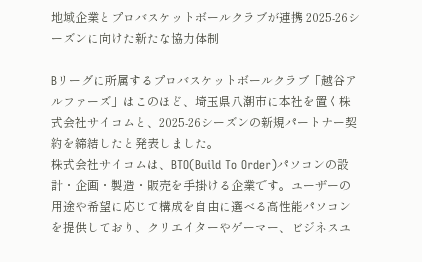地域企業とプロバスケットボールクラブが連携 2025-26シーズンに向けた新たな協力体制

Bリーグに所属するプロバスケットボールクラブ「越谷アルファーズ」はこのほど、埼玉県八潮市に本社を置く株式会社サイコムと、2025-26シーズンの新規パートナー契約を締結したと発表しました。
株式会社サイコムは、BTO(Build To Order)パソコンの設計・企画・製造・販売を手掛ける企業です。ユーザーの用途や希望に応じて構成を自由に選べる高性能パソコンを提供しており、クリエイターやゲーマー、ビジネスユ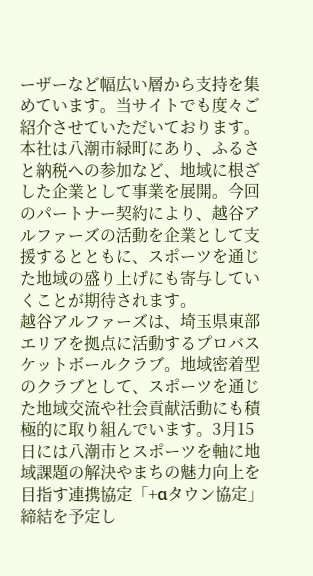ーザーなど幅広い層から支持を集めています。当サイトでも度々ご紹介させていただいております。
本社は八潮市緑町にあり、ふるさと納税への参加など、地域に根ざした企業として事業を展開。今回のパートナー契約により、越谷アルファーズの活動を企業として支援するとともに、スポーツを通じた地域の盛り上げにも寄与していくことが期待されます。
越谷アルファーズは、埼玉県東部エリアを拠点に活動するプロバスケットボールクラブ。地域密着型のクラブとして、スポーツを通じた地域交流や社会貢献活動にも積極的に取り組んでいます。3月15日には八潮市とスポーツを軸に地域課題の解決やまちの魅力向上を目指す連携協定「+αタウン協定」締結を予定し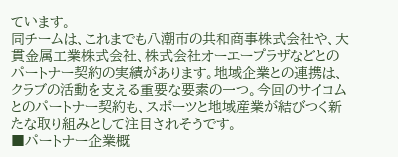ています。
同チームは、これまでも八潮市の共和商事株式会社や、大貫金属工業株式会社、株式会社オーエープラザなどとのパートナー契約の実績があります。地域企業との連携は、クラブの活動を支える重要な要素の一つ。今回のサイコムとのパートナー契約も、スポーツと地域産業が結びつく新たな取り組みとして注目されそうです。
■パートナー企業概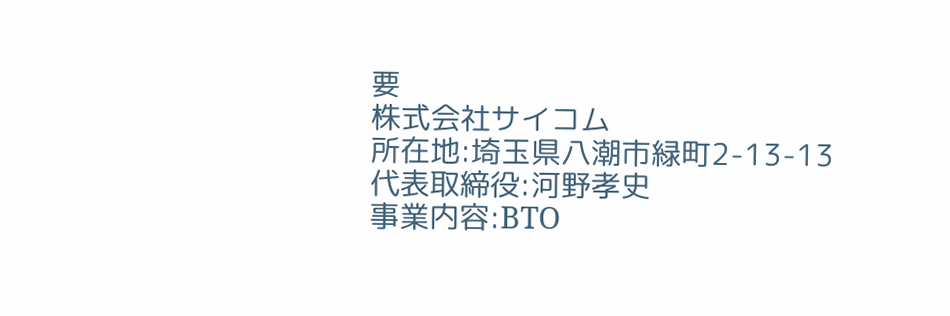要
株式会社サイコム
所在地:埼玉県八潮市緑町2-13-13
代表取締役:河野孝史
事業内容:BTO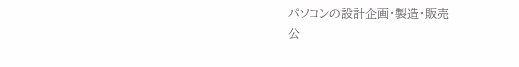パソコンの設計企画・製造・販売
公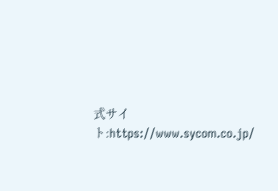式サイト:https://www.sycom.co.jp/